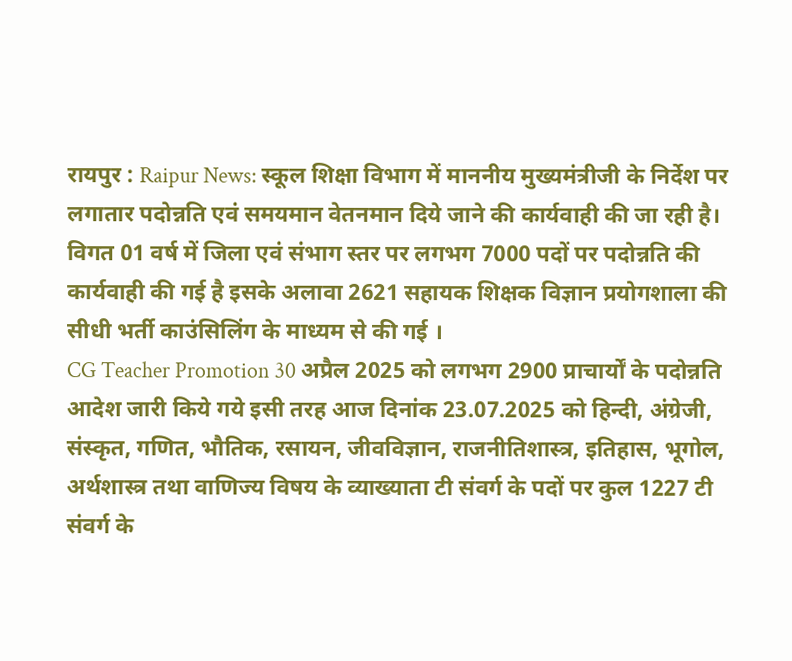रायपुर : Raipur News: स्कूल शिक्षा विभाग में माननीय मुख्यमंत्रीजी के निर्देश पर लगातार पदोन्नति एवं समयमान वेतनमान दिये जाने की कार्यवाही की जा रही है। विगत 01 वर्ष में जिला एवं संभाग स्तर पर लगभग 7000 पदों पर पदोन्नति की कार्यवाही की गई है इसके अलावा 2621 सहायक शिक्षक विज्ञान प्रयोगशाला की सीधी भर्ती काउंसिलिंग के माध्यम से की गई ।
CG Teacher Promotion 30 अप्रैल 2025 को लगभग 2900 प्राचार्यों के पदोन्नति आदेश जारी किये गये इसी तरह आज दिनांक 23.07.2025 को हिन्दी, अंग्रेजी, संस्कृत, गणित, भौतिक, रसायन, जीवविज्ञान, राजनीतिशास्त्र, इतिहास, भूगोल, अर्थशास्त्र तथा वाणिज्य विषय के व्याख्याता टी संवर्ग के पदों पर कुल 1227 टी संवर्ग के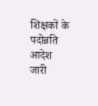शिक्षकों के पदोन्नति आदेश जारी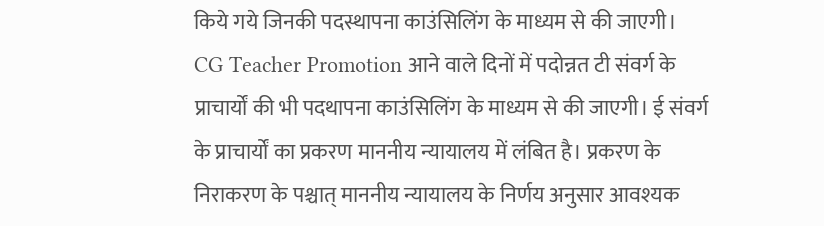किये गये जिनकी पदस्थापना काउंसिलिंग के माध्यम से की जाएगी।
CG Teacher Promotion आने वाले दिनों में पदोन्नत टी संवर्ग के प्राचार्यों की भी पदथापना काउंसिलिंग के माध्यम से की जाएगी। ई संवर्ग के प्राचार्यों का प्रकरण माननीय न्यायालय में लंबित है। प्रकरण के निराकरण के पश्चात् माननीय न्यायालय के निर्णय अनुसार आवश्यक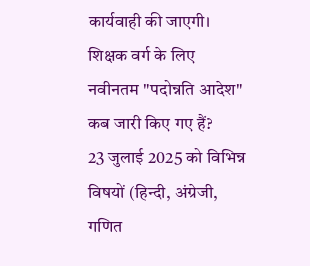कार्यवाही की जाएगी।
शिक्षक वर्ग के लिए नवीनतम "पदोन्नति आदेश" कब जारी किए गए हैं?
23 जुलाई 2025 को विभिन्न विषयों (हिन्दी, अंग्रेजी, गणित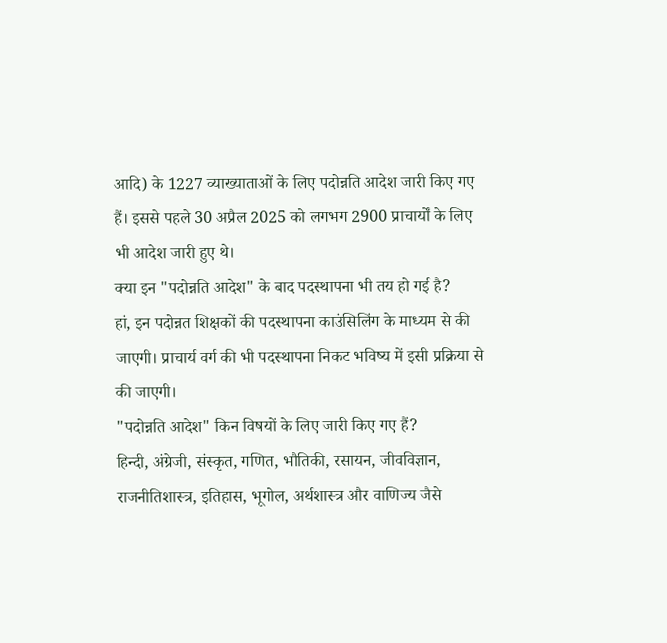आदि) के 1227 व्याख्याताओं के लिए पदोन्नति आदेश जारी किए गए हैं। इससे पहले 30 अप्रैल 2025 को लगभग 2900 प्राचार्यों के लिए भी आदेश जारी हुए थे।
क्या इन "पदोन्नति आदेश" के बाद पदस्थापना भी तय हो गई है?
हां, इन पदोन्नत शिक्षकों की पदस्थापना काउंसिलिंग के माध्यम से की जाएगी। प्राचार्य वर्ग की भी पदस्थापना निकट भविष्य में इसी प्रक्रिया से की जाएगी।
"पदोन्नति आदेश" किन विषयों के लिए जारी किए गए हैं?
हिन्दी, अंग्रेजी, संस्कृत, गणित, भौतिकी, रसायन, जीवविज्ञान, राजनीतिशास्त्र, इतिहास, भूगोल, अर्थशास्त्र और वाणिज्य जैसे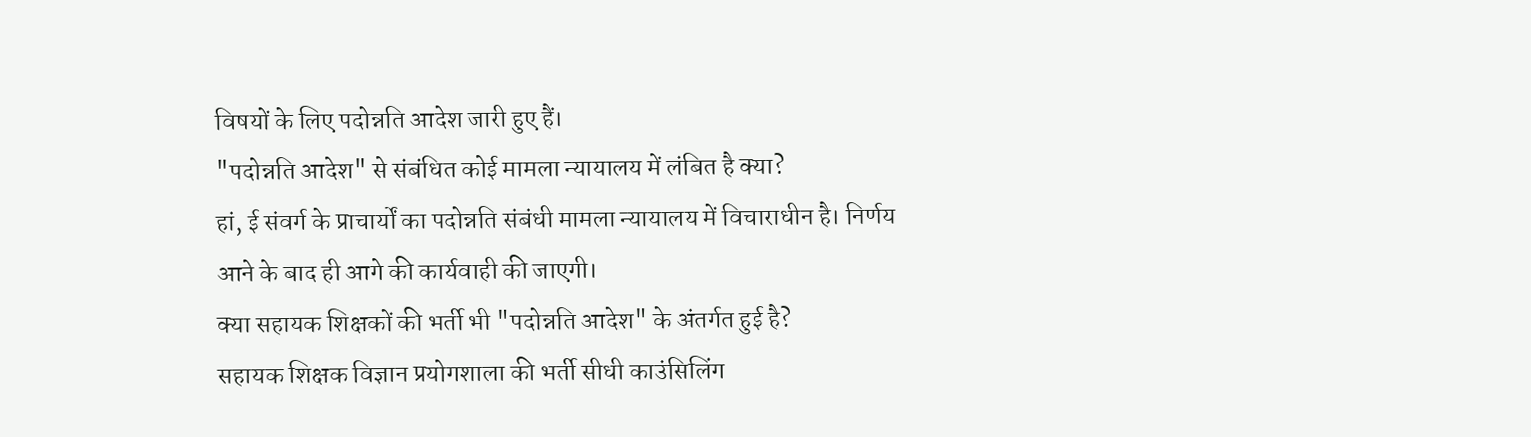विषयों के लिए पदोन्नति आदेश जारी हुए हैं।
"पदोन्नति आदेश" से संबंधित कोई मामला न्यायालय में लंबित है क्या?
हां, ई संवर्ग के प्राचार्यों का पदोन्नति संबंधी मामला न्यायालय में विचाराधीन है। निर्णय आने के बाद ही आगे की कार्यवाही की जाएगी।
क्या सहायक शिक्षकों की भर्ती भी "पदोन्नति आदेश" के अंतर्गत हुई है?
सहायक शिक्षक विज्ञान प्रयोगशाला की भर्ती सीधी काउंसिलिंग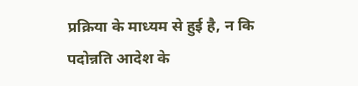प्रक्रिया के माध्यम से हुई है, न कि पदोन्नति आदेश के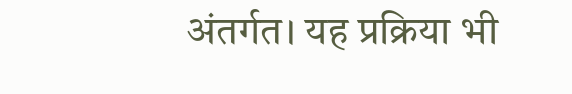अंतर्गत। यह प्रक्रिया भी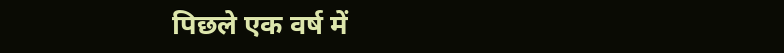पिछले एक वर्ष में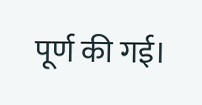पूर्ण की गई।